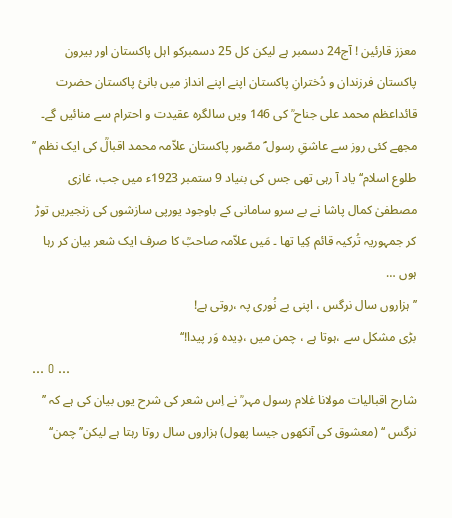معزز قارئین ! آج24 دسمبر ہے لیکن کل 25 دسمبرکو اہل پاکستان اور بیرون پاکستان فرزندان و دُخترانِ پاکستان اپنے اپنے انداز میں بانیٔ پاکستان حضرت قائداعظم محمد علی جناح ؒ کی 146 ویں سالگرہ عقیدت و احترام سے منائیں گے۔ مجھے کئی روز سے عاشقِ رسول ؐ مصّور پاکستان علاّمہ محمد اقبالؒ کی ایک نظم ’’ طلوع اسلام‘‘ یاد آ رہی تھی جس کی بنیاد 9 ستمبر 1923ء میں جب، غازی مصطفیٰ کمال پاشا نے بے سرو سامانی کے باوجود یورپی سازشوں کی زنجیریں توڑ کر جمہوریہ تُرکیہ قائم کِیا تھا ۔ مَیں علاّمہ صاحبؒ کا صرف ایک شعر بیان کر رہا ہوں …
’’ہزاروں سال نرگس ، اپنی بے نُوری پہ ،روتی ہے!
بڑی مشکل سے ،ہوتا ہے ، چمن میں ،دِیدہ وَر پیدا!‘‘
… O …
شارح اقبالیات مولانا غلام رسول مہر ؒ نے اِس شعر کی شرح یوں بیان کی ہے کہ ’’ نرگس ‘‘ (معشوق کی آنکھوں جیسا پھول) ہزاروں سال روتا رہتا ہے لیکن’’چمن‘‘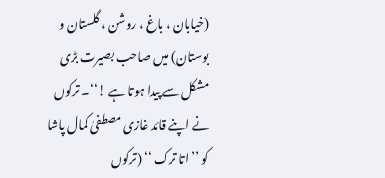(خیابان ، باغ ، روشن ، گلستان و بوستان) میں صاحب بصیرت بڑی مشکل سے پیدا ہوتا ہے !‘‘۔ ترکوں نے اپنے قائد غازی مصطفیٰ کمال پاشا کو ’’ اتا ترک ‘‘ (ترکوں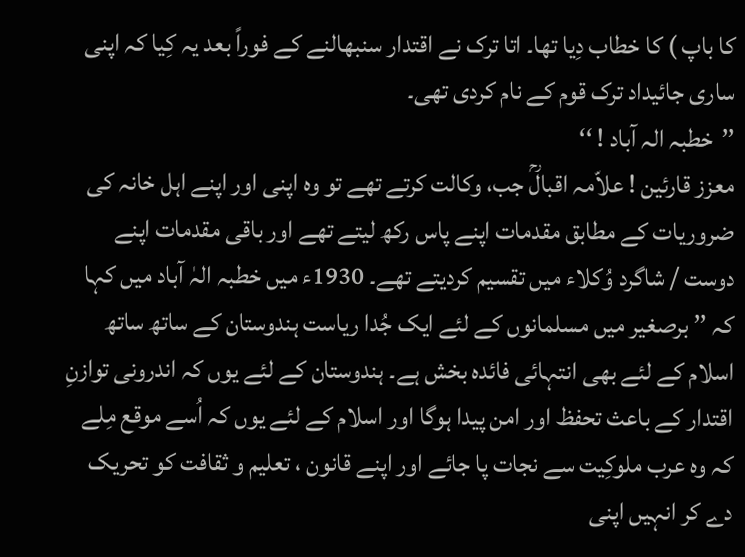کا باپ ) کا خطاب دِیا تھا۔ اتا ترک نے اقتدار سنبھالنے کے فوراً بعد یہ کِیا کہ اپنی ساری جائیداد ترک قوم کے نام کردی تھی۔
’’خطبہ الہ آباد ! ‘‘
معزز قارئین ! علاّمہ اقبالؒ جب، وکالت کرتے تھے تو وہ اپنی اور اپنے اہل خانہ کی ضروریات کے مطابق مقدمات اپنے پاس رکھ لیتے تھے اور باقی مقدمات اپنے دوست / شاگرد وُکلاء میں تقسیم کردیتے تھے۔ 1930ء میں خطبہ الہٰ آباد میں کہا کہ ’’ برصغیر میں مسلمانوں کے لئے ایک جُدا ریاست ہندوستان کے ساتھ ساتھ اسلام کے لئے بھی انتہائی فائدہ بخش ہے۔ ہندوستان کے لئے یوں کہ اندرونی توازنِ اقتدار کے باعث تحفظ اور امن پیدا ہوگا اور اسلام کے لئے یوں کہ اُسے موقع مِلے کہ وہ عرب ملوکِیت سے نجات پا جائے اور اپنے قانون ، تعلیم و ثقافت کو تحریک دے کر انہیں اپنی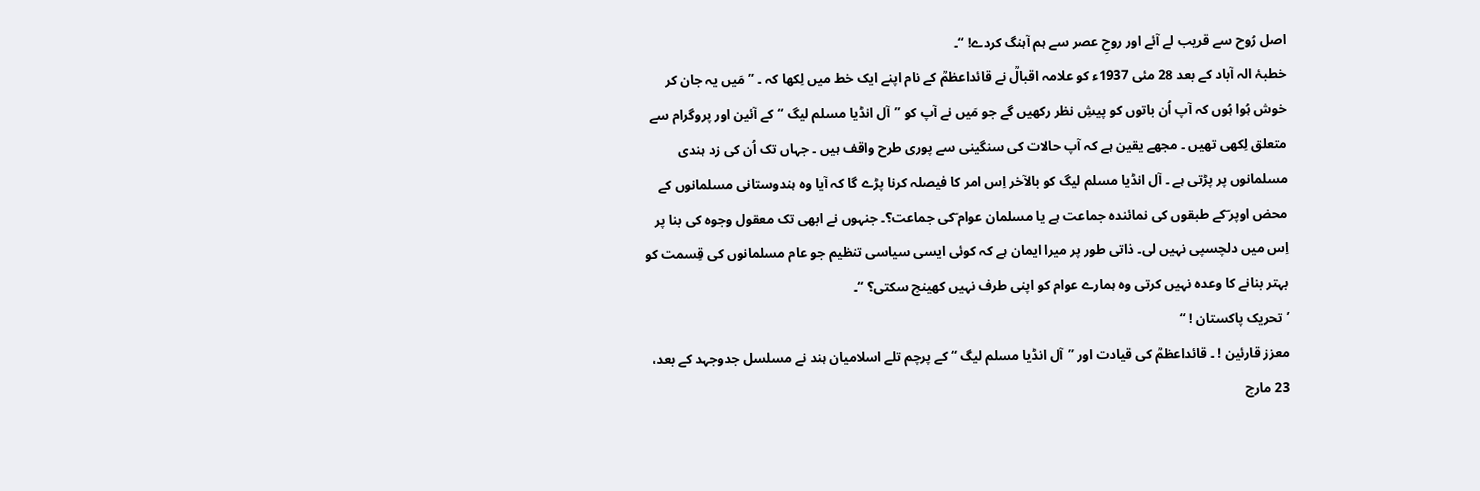اصل رُوح سے قریب لے آئے اور روحِ عصر سے ہم آہنگ کردے! ‘‘۔
خطبۂ الہ آباد کے بعد 28 مئی 1937ء کو علامہ اقبالؒ نے قائداعظمؒ کے نام اپنے ایک خط میں لِکھا کہ ۔ ’’ مَیں یہ جان کر خوش ہُوا ہُوں کہ آپ اُن باتوں کو پیشِ نظر رکھیں گے جو مَیں نے آپ کو ’’آل انڈیا مسلم لیگ ‘‘کے آئین اور پروگرام سے متعلق لِکھی تھیں ۔ مجھے یقین ہے کہ آپ حالات کی سنگینی سے پوری طرح واقف ہیں ۔ جہاں تک اُن کی زد ہندی مسلمانوں پر پڑتی ہے ۔ آل انڈیا مسلم لیگ کو بالآخر اِس امر کا فیصلہ کرنا پڑے گا کہ آیا وہ ہندوستانی مسلمانوں کے محض اوپر ؔکے طبقوں کی نمائندہ جماعت ہے یا مسلمان عوام ؔکی جماعت؟۔ جنہوں نے ابھی تک معقول وجوہ کی بنا پر اِس میں دلچسپی نہیں لی۔ ذاتی طور پر میرا ایمان ہے کہ کوئی ایسی سیاسی تنظیم جو عام مسلمانوں کی قِسمت کو بہتر بنانے کا وعدہ نہیں کرتی وہ ہمارے عوام کو اپنی طرف نہیں کھینچ سکتی؟ ‘‘۔
’تحریک پاکستان ! ‘‘
معزز قارئین ! ۔ قائداعظمؒ کی قیادت اور ’’آل انڈیا مسلم لیگ ‘‘ کے پرچم تلے اسلامیان ہند نے مسلسل جدوجہد کے بعد، 23 مارچ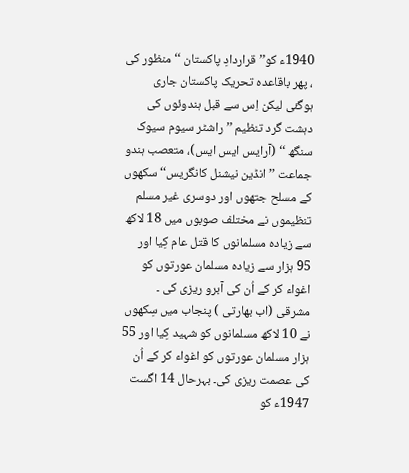1940ء کو’’ قراردادِ پاکستان ‘‘ منظور کی ، پھر باقاعدہ تحریک پاکستان جاری ہوگئی لیکن اِس سے قبل ہندوئوں کی دہشت گرد تنظیم ’’ راشٹر سیوم سیوک سنگھ ‘‘ (آرایس ایس ایس)، متعصب ہندو جماعت ’’ انڈین نیشنل کانگریس‘‘ سکھوں کے مسلح جتھوں اور دوسری غیر مسلم تنظیموں نے مختلف صوبوں میں 18 لاکھ سے زیادہ مسلمانوں کا قتل عام کِیا اور 95 ہزار سے زیادہ مسلمان عورتوں کو اغواء کر کے اُن کی آبرو ریزی کی ۔ مشرقی (اب بھارتی ) پنجاب میں سِکھوں نے 10 لاکھ مسلمانوں کو شہید کِیا اور 55 ہزار مسلمان عورتوں کو اغواء کر کے اُن کی عصمت ریزی کی۔ بہرحال 14 اگست 1947ء کو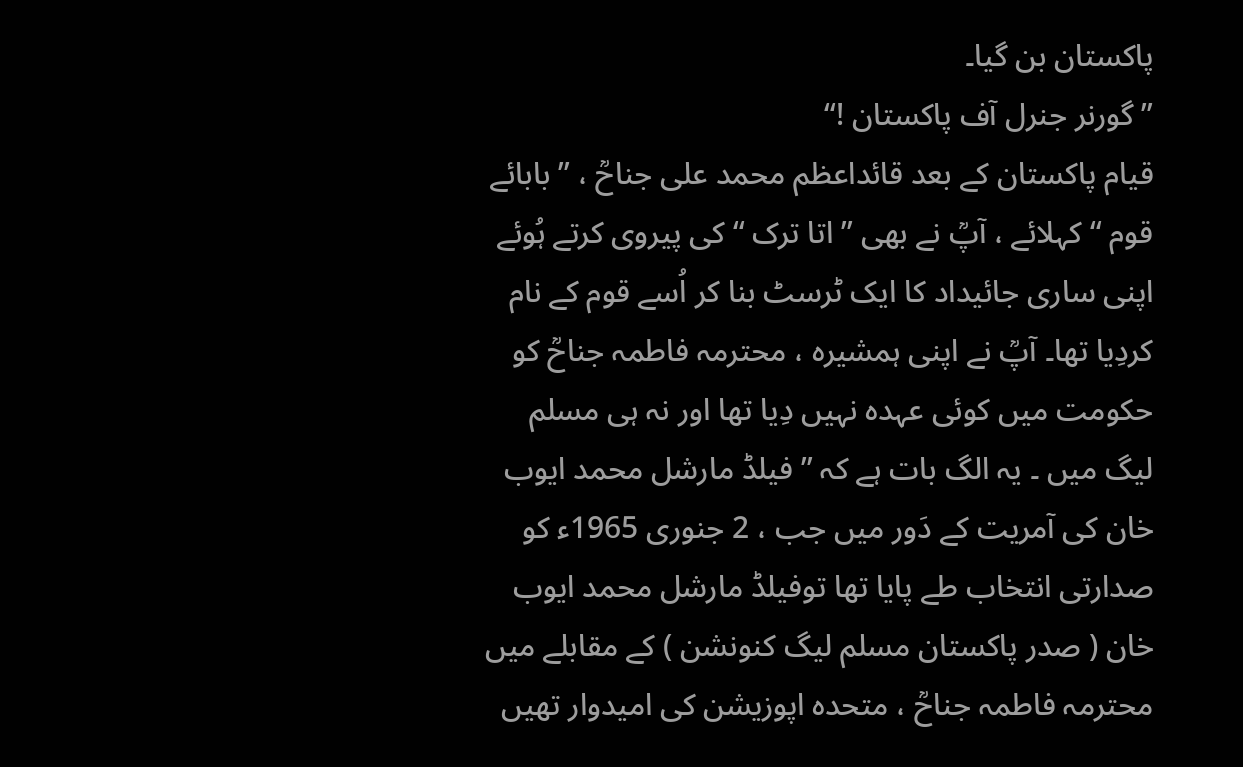پاکستان بن گیا۔
’’ گورنر جنرل آف پاکستان !‘‘
قیام پاکستان کے بعد قائداعظم محمد علی جناحؒ ، ’’ بابائے قوم ‘‘ کہلائے ، آپؒ نے بھی ’’ اتا ترک ‘‘ کی پیروی کرتے ہُوئے اپنی ساری جائیداد کا ایک ٹرسٹ بنا کر اُسے قوم کے نام کردِیا تھا۔ آپؒ نے اپنی ہمشیرہ ، محترمہ فاطمہ جناحؒ کو حکومت میں کوئی عہدہ نہیں دِیا تھا اور نہ ہی مسلم لیگ میں ۔ یہ الگ بات ہے کہ ’’ فیلڈ مارشل محمد ایوب خان کی آمریت کے دَور میں جب ، 2 جنوری 1965ء کو صدارتی انتخاب طے پایا تھا توفیلڈ مارشل محمد ایوب خان ( صدر پاکستان مسلم لیگ کنونشن ) کے مقابلے میں محترمہ فاطمہ جناحؒ ، متحدہ اپوزیشن کی امیدوار تھیں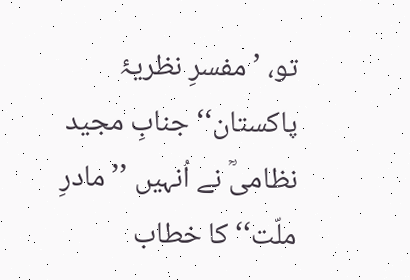تو، ’ مفسرِ نظریۂ پاکستان‘‘ جنابِ مجید نظامیؒ نے اُنہیں ’’مادرِ ملّت‘‘ کا خطاب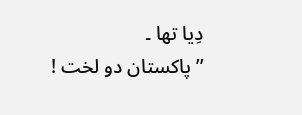دِیا تھا ۔
’’ پاکستان دو لخت !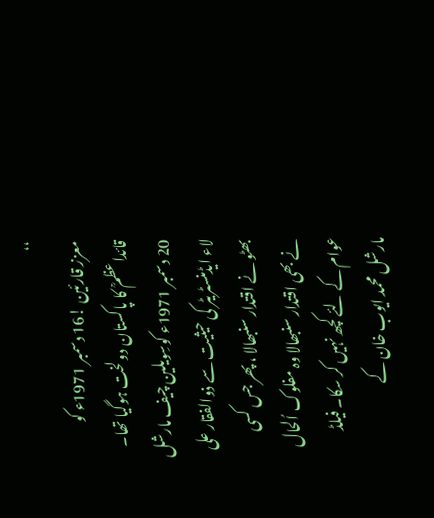‘‘
معزز قارئین !16 دسمبر 1971ء کو قائداعظمؒ کا پاکستان دولخت ہوگیا تھا۔ 20 دسمبر 1971ء کوسِویلین چیف مارشل لاء ایڈمنسٹریٹر کی حیثیت سے ذوالفقار علی بھٹو نے اقتدار سنبھالا ، پھر جس کسی نے بھی اقتدار سنبھالا وہ مفلوک اُلحال عوام کے لئے کچھ نہیں کر سکا۔ فیلڈ مارشل محمد ایوب خان کے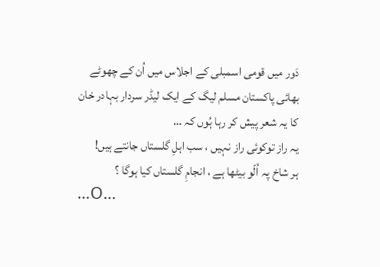دَور میں قومی اسمبلی کے اجلاس میں اُن کے چھوٹے بھائی پاکستان مسلم لیگ کے ایک لیڈر سردار بہادر خان کا یہ شعر پیش کر رہا ہُوں کہ …
یہ راز توکوئی راز نہیں ، سب اہلِ گلستاں جانتے ہیں!
ہر شاخ پہ اُلّو بیٹھا ہے ، انجامِ گلستاں کیا ہوگا ؟
…O…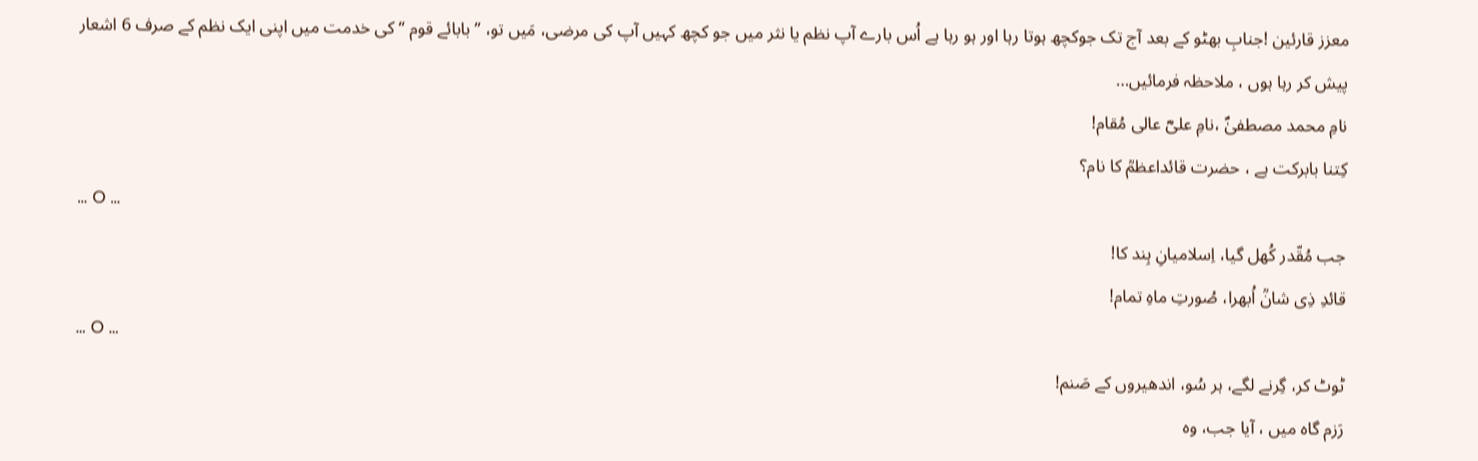معزز قارئین !جنابِ بھٹو کے بعد آج تک جوکچھ ہوتا رہا اور ہو رہا ہے اُس بارے آپ نظم یا نثر میں جو کچھ کہیں آپ کی مرضی، مَیں تو، ’’ بابائے قوم ‘‘ کی خدمت میں اپنی ایک نظم کے صرف 6 اشعار پیش کر رہا ہوں ، ملاحظہ فرمائیں…
نامِ محمد مصطفیٰؐ ،نامِ علیؓ عالی مُقام!
کِتنا بابرکت ہے ، حضرت قائداعظمؒ کا نام؟
… O …
جب مُقّدر کُھل گیا، اِسلامیانِ ہِند کا!
قائدِ ذِی شانؒ اُبھرا، صُورتِ ماہِ تمام!
… O …
ٹوٹ کر، گِرنے لگے، ہر سُو، اندھیروں کے صَنم!
رَزم گاہ میں ، آیا جب، وہ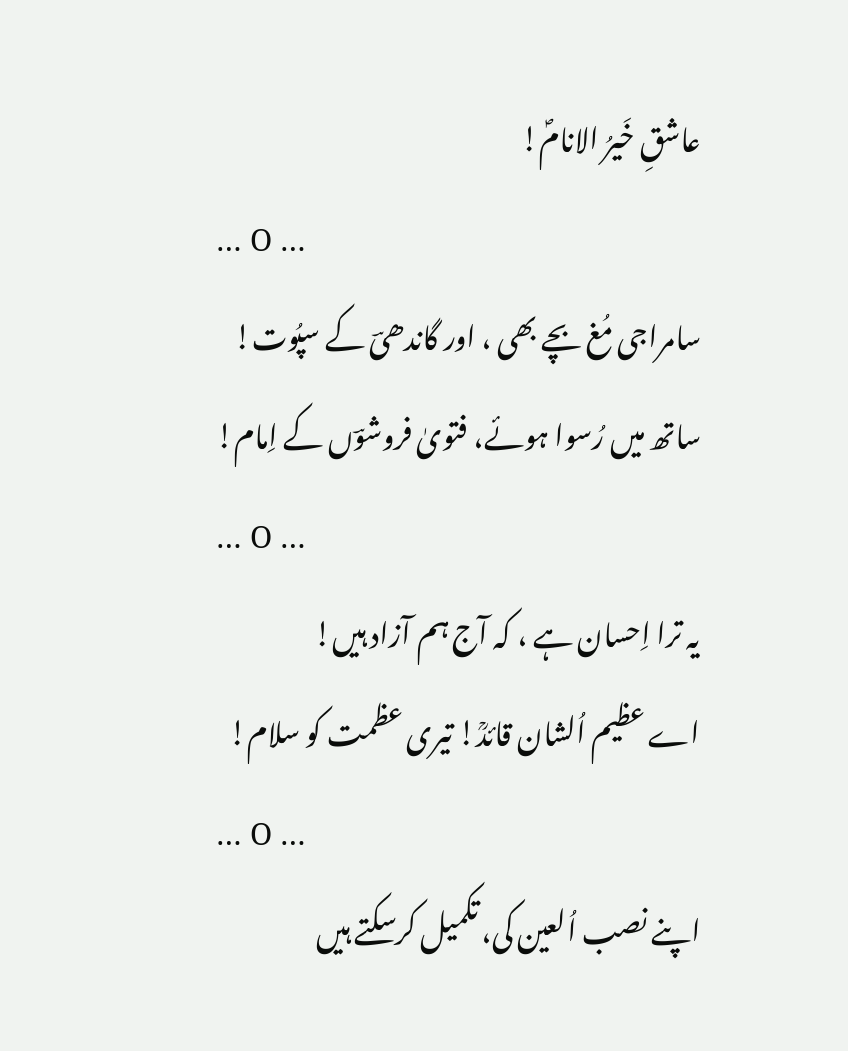عاشقِ خَیرُ الانامؐ!
… O …
سامراجی مُغ بچے بھی ، اور گاندھیؔ کے سپُوت!
ساتھ میں رُسوا ہوئے، فتویٰ فروشوؔں کے اِمام!
… O …
یہ ترا اِحسان ہے ، کہ آج ہم آزاد ہیں!
اے عظیم اُلشان قائدؒ! تیری عظمت کو سلام!
… O …
اپنے نصب اُلعین کی، تکمیل کرسکتے ہیں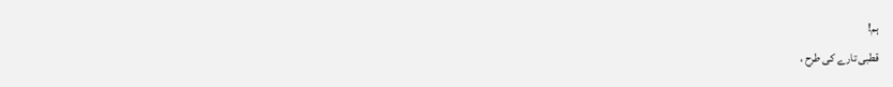ہم!
قطبی تارے کی طرح ،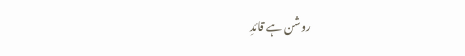روشن ہے قائدِ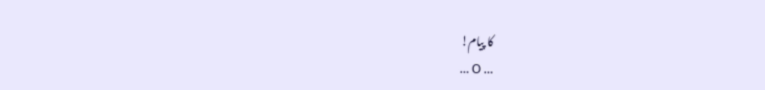کا پیام!
… O …